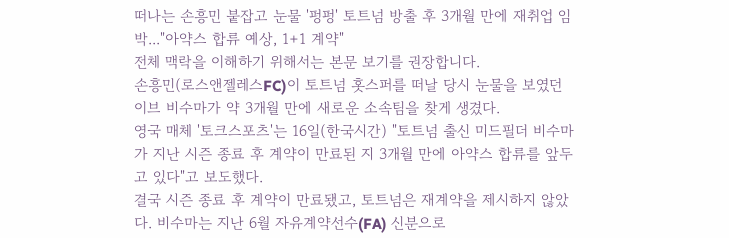떠나는 손흥민 붙잡고 눈물 '펑펑' 토트넘 방출 후 3개월 만에 재취업 임박..."아약스 합류 예상, 1+1 계약"
전체 맥락을 이해하기 위해서는 본문 보기를 권장합니다.
손흥민(로스앤젤레스FC)이 토트넘 홋스퍼를 떠날 당시 눈물을 보였던 이브 비수마가 약 3개월 만에 새로운 소속팀을 찾게 생겼다.
영국 매체 '토크스포츠'는 16일(한국시간) "토트넘 출신 미드필더 비수마가 지난 시즌 종료 후 계약이 만료된 지 3개월 만에 아약스 합류를 앞두고 있다"고 보도했다.
결국 시즌 종료 후 계약이 만료됐고, 토트넘은 재계약을 제시하지 않았다. 비수마는 지난 6월 자유계약선수(FA) 신분으로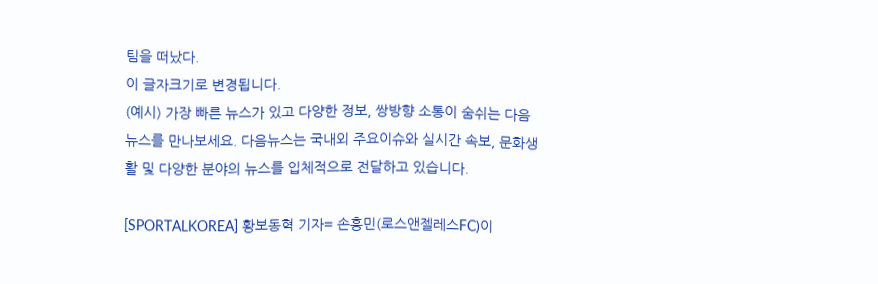팀을 떠났다.
이 글자크기로 변경됩니다.
(예시) 가장 빠른 뉴스가 있고 다양한 정보, 쌍방향 소통이 숨쉬는 다음뉴스를 만나보세요. 다음뉴스는 국내외 주요이슈와 실시간 속보, 문화생활 및 다양한 분야의 뉴스를 입체적으로 전달하고 있습니다.

[SPORTALKOREA] 황보동혁 기자= 손흥민(로스앤젤레스FC)이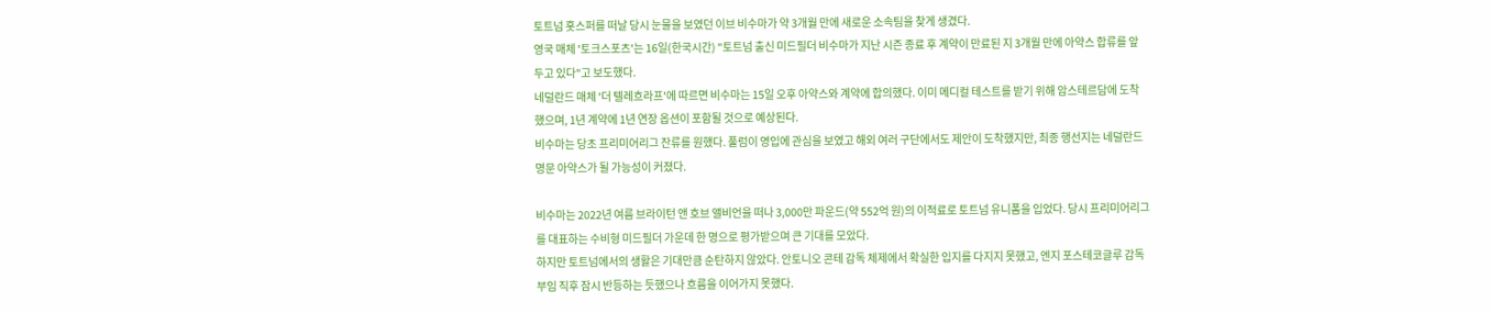토트넘 홋스퍼를 떠날 당시 눈물을 보였던 이브 비수마가 약 3개월 만에 새로운 소속팀을 찾게 생겼다.
영국 매체 '토크스포츠'는 16일(한국시간) "토트넘 출신 미드필더 비수마가 지난 시즌 종료 후 계약이 만료된 지 3개월 만에 아약스 합류를 앞두고 있다"고 보도했다.
네덜란드 매체 '더 텔레흐라프'에 따르면 비수마는 15일 오후 아약스와 계약에 합의했다. 이미 메디컬 테스트를 받기 위해 암스테르담에 도착했으며, 1년 계약에 1년 연장 옵션이 포함될 것으로 예상된다.
비수마는 당초 프리미어리그 잔류를 원했다. 풀럼이 영입에 관심을 보였고 해외 여러 구단에서도 제안이 도착했지만, 최종 행선지는 네덜란드 명문 아약스가 될 가능성이 커졌다.

비수마는 2022년 여름 브라이턴 앤 호브 앨비언을 떠나 3,000만 파운드(약 552억 원)의 이적료로 토트넘 유니폼을 입었다. 당시 프리미어리그를 대표하는 수비형 미드필더 가운데 한 명으로 평가받으며 큰 기대를 모았다.
하지만 토트넘에서의 생활은 기대만큼 순탄하지 않았다. 안토니오 콘테 감독 체제에서 확실한 입지를 다지지 못했고, 엔지 포스테코글루 감독 부임 직후 잠시 반등하는 듯했으나 흐름을 이어가지 못했다.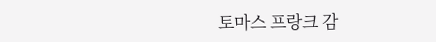토마스 프랑크 감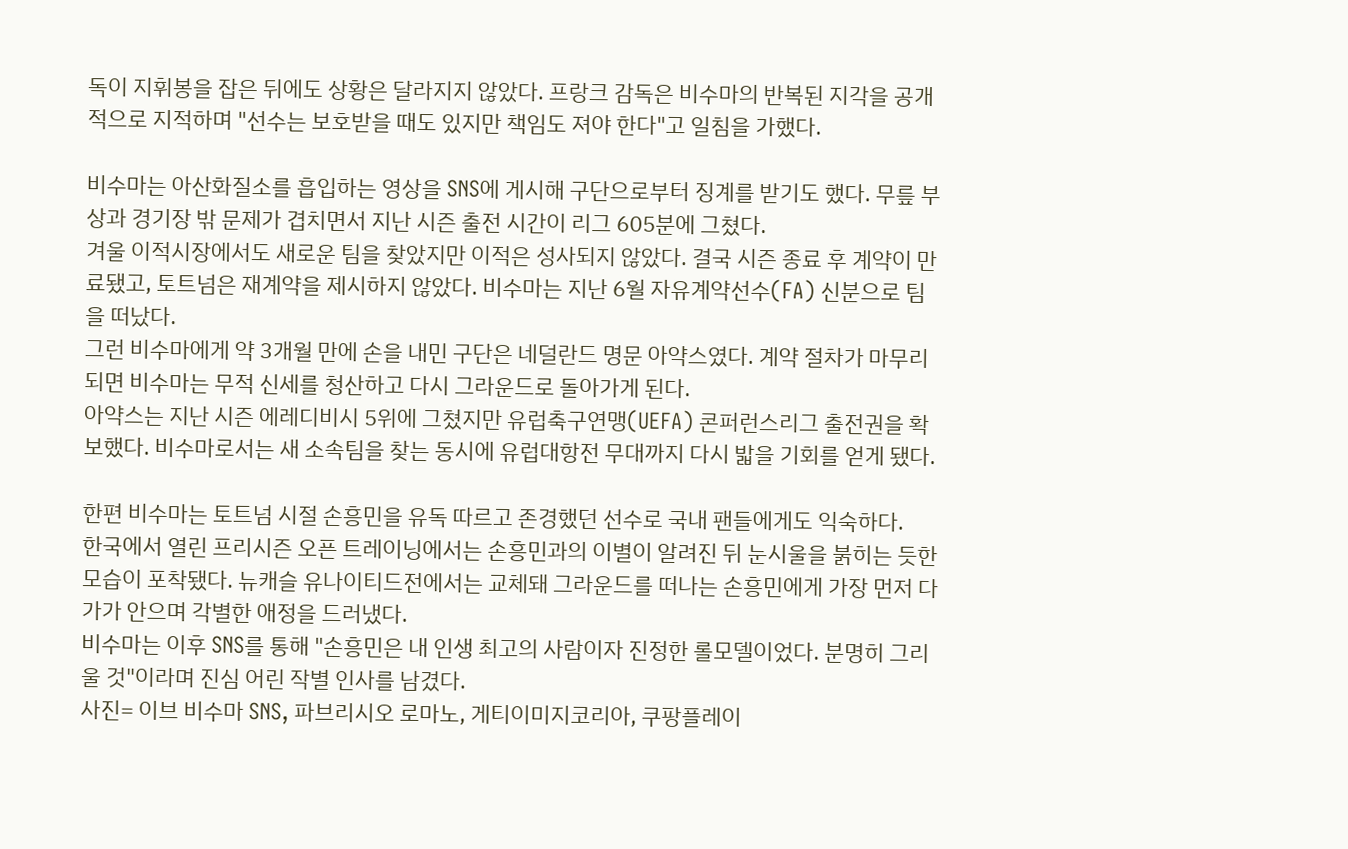독이 지휘봉을 잡은 뒤에도 상황은 달라지지 않았다. 프랑크 감독은 비수마의 반복된 지각을 공개적으로 지적하며 "선수는 보호받을 때도 있지만 책임도 져야 한다"고 일침을 가했다.

비수마는 아산화질소를 흡입하는 영상을 SNS에 게시해 구단으로부터 징계를 받기도 했다. 무릎 부상과 경기장 밖 문제가 겹치면서 지난 시즌 출전 시간이 리그 605분에 그쳤다.
겨울 이적시장에서도 새로운 팀을 찾았지만 이적은 성사되지 않았다. 결국 시즌 종료 후 계약이 만료됐고, 토트넘은 재계약을 제시하지 않았다. 비수마는 지난 6월 자유계약선수(FA) 신분으로 팀을 떠났다.
그런 비수마에게 약 3개월 만에 손을 내민 구단은 네덜란드 명문 아약스였다. 계약 절차가 마무리되면 비수마는 무적 신세를 청산하고 다시 그라운드로 돌아가게 된다.
아약스는 지난 시즌 에레디비시 5위에 그쳤지만 유럽축구연맹(UEFA) 콘퍼런스리그 출전권을 확보했다. 비수마로서는 새 소속팀을 찾는 동시에 유럽대항전 무대까지 다시 밟을 기회를 얻게 됐다.

한편 비수마는 토트넘 시절 손흥민을 유독 따르고 존경했던 선수로 국내 팬들에게도 익숙하다.
한국에서 열린 프리시즌 오픈 트레이닝에서는 손흥민과의 이별이 알려진 뒤 눈시울을 붉히는 듯한 모습이 포착됐다. 뉴캐슬 유나이티드전에서는 교체돼 그라운드를 떠나는 손흥민에게 가장 먼저 다가가 안으며 각별한 애정을 드러냈다.
비수마는 이후 SNS를 통해 "손흥민은 내 인생 최고의 사람이자 진정한 롤모델이었다. 분명히 그리울 것"이라며 진심 어린 작별 인사를 남겼다.
사진= 이브 비수마 SNS, 파브리시오 로마노, 게티이미지코리아, 쿠팡플레이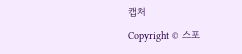캡처
Copyright © 스포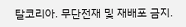탈코리아. 무단전재 및 재배포 금지.